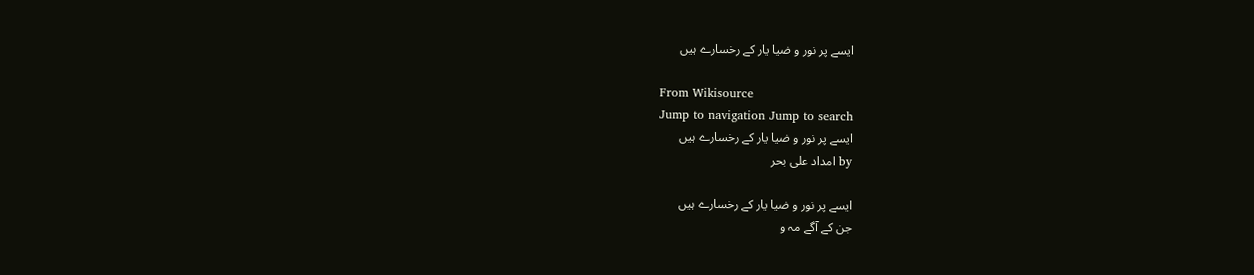ایسے پر نور و ضیا یار کے رخسارے ہیں

From Wikisource
Jump to navigation Jump to search
ایسے پر نور و ضیا یار کے رخسارے ہیں
by امداد علی بحر

ایسے پر نور و ضیا یار کے رخسارے ہیں
جن کے آگے مہ و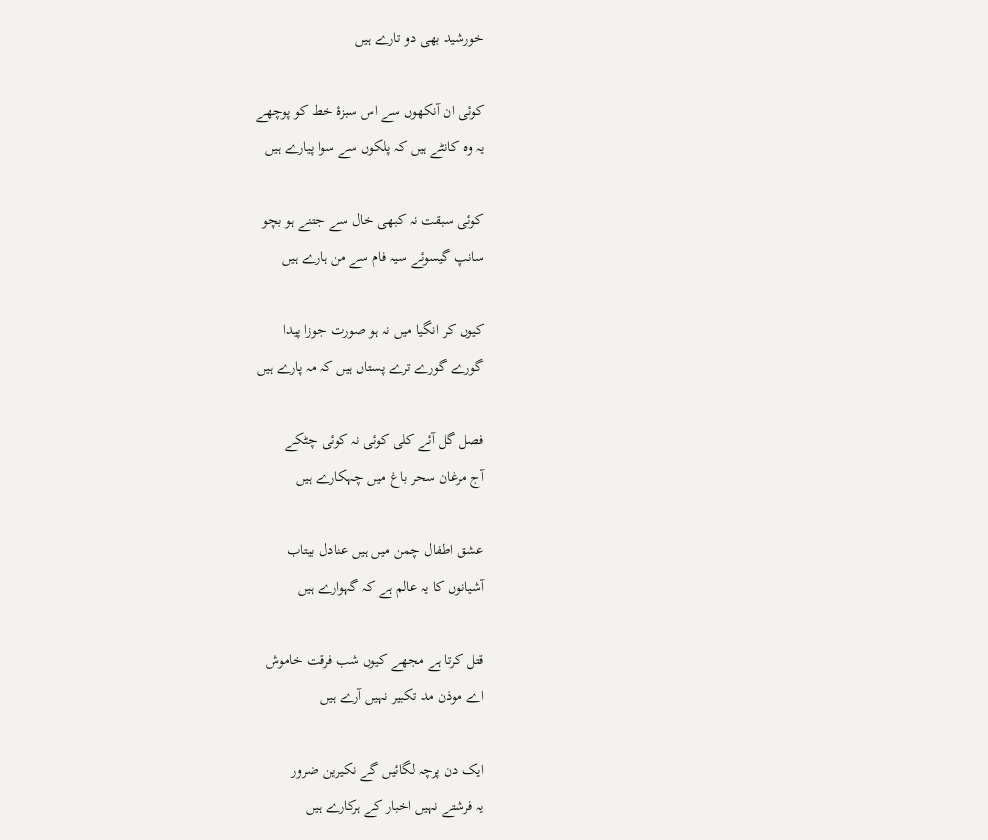خورشید بھی دو تارے ہیں

کوئی ان آنکھوں سے اس سبزۂ خط کو پوچھے
یہ وہ کانٹے ہیں کہ پلکوں سے سوا پیارے ہیں

کوئی سبقت نہ کبھی خال سے جتنے ہو بچو
سانپ گیسوئے سیہ فام سے من ہارے ہیں

کیوں کر انگیا میں نہ ہو صورت جوزا پیدا
گورے گورے ترے پستاں ہیں کہ مہ پارے ہیں

فصل گل آئے کلی کوئی نہ کوئی چٹکے
آج مرغان سحر باغ میں چہکارے ہیں

عشق اطفال چمن میں ہیں عنادل بیتاب
آشیانوں کا یہ عالم ہے کہ گہوارے ہیں

قتل کرتا ہے مجھے کیوں شب فرقت خاموش
اے موذن مد تکبیر نہیں آرے ہیں

ایک دن پرچہ لگائیں گے نکیرین ضرور
یہ فرشتے نہیں اخبار کے ہرکارے ہیں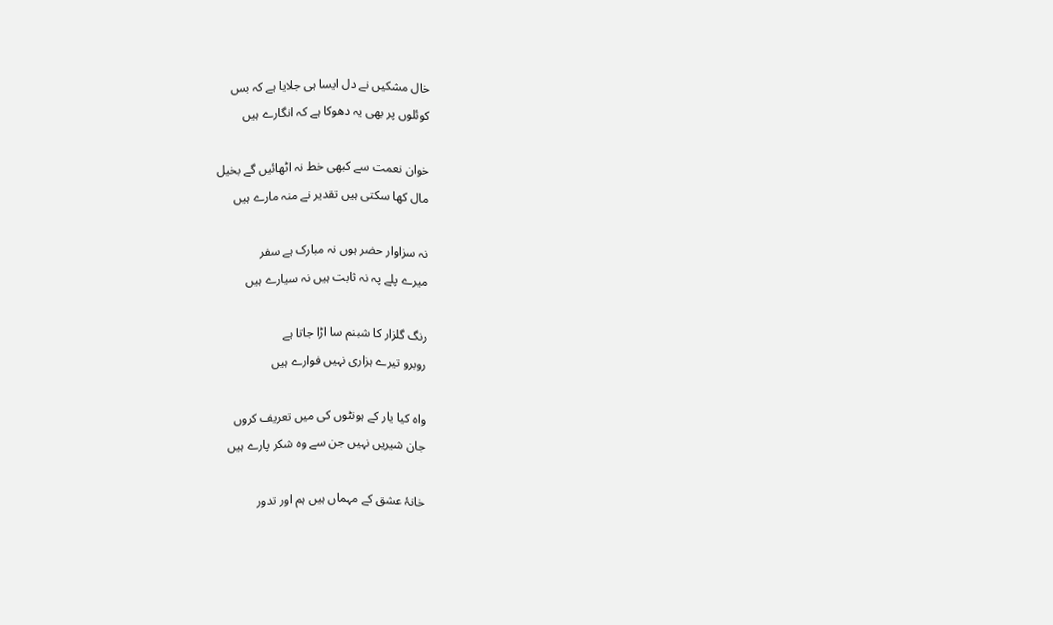خال مشکیں نے دل ایسا ہی جلایا ہے کہ بس
کوئلوں پر بھی یہ دھوکا ہے کہ انگارے ہیں

خوان نعمت سے کبھی خط نہ اٹھائیں گے بخیل
مال کھا سکتی ہیں تقدیر نے منہ مارے ہیں

نہ سزاوار حضر ہوں نہ مبارک ہے سفر
میرے پلے پہ نہ ثابت ہیں نہ سیارے ہیں

رنگ گلزار کا شبنم سا اڑا جاتا ہے
روبرو تیرے ہزاری نہیں فوارے ہیں

واہ کیا یار کے ہونٹوں کی میں تعریف کروں
جان شیریں نہیں جن سے وہ شکر پارے ہیں

خانۂ عشق کے مہماں ہیں ہم اور تدور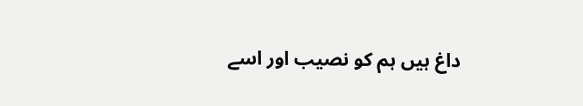داغ ہیں ہم کو نصیب اور اسے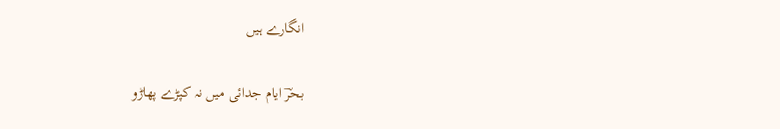انگارے ہیں

بحرؔ ایام جدائی میں نہ کپڑے پھاڑو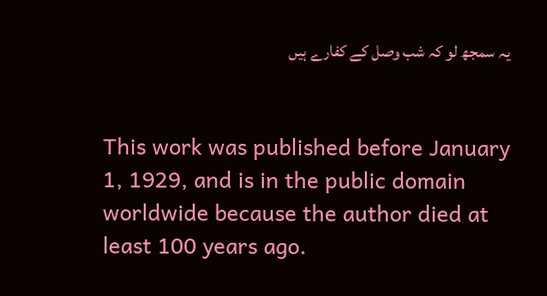یہ سمجھ لو کہ شب وصل کے کفارے ہیں


This work was published before January 1, 1929, and is in the public domain worldwide because the author died at least 100 years ago.